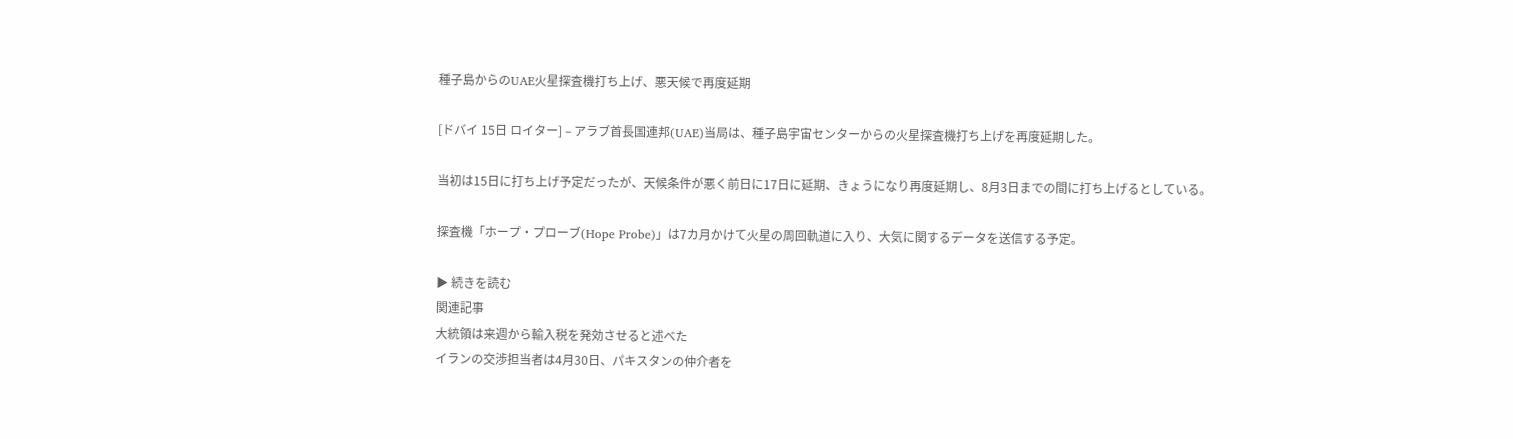種子島からのUAE火星探査機打ち上げ、悪天候で再度延期

[ドバイ 15日 ロイター] – アラブ首長国連邦(UAE)当局は、種子島宇宙センターからの火星探査機打ち上げを再度延期した。

当初は15日に打ち上げ予定だったが、天候条件が悪く前日に17日に延期、きょうになり再度延期し、8月3日までの間に打ち上げるとしている。

探査機「ホープ・プローブ(Hope Probe)」は7カ月かけて火星の周回軌道に入り、大気に関するデータを送信する予定。

▶ 続きを読む
関連記事
大統領は来週から輸入税を発効させると述べた
イランの交渉担当者は4月30日、パキスタンの仲介者を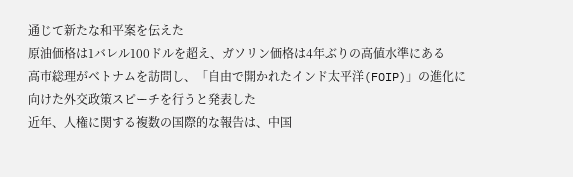通じて新たな和平案を伝えた
原油価格は1バレル100ドルを超え、ガソリン価格は4年ぶりの高値水準にある
高市総理がベトナムを訪問し、「自由で開かれたインド太平洋(FOIP)」の進化に向けた外交政策スピーチを行うと発表した
近年、人権に関する複数の国際的な報告は、中国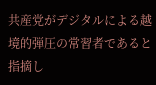共産党がデジタルによる越境的弾圧の常習者であると指摘し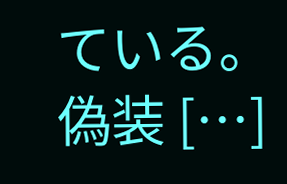ている。偽装 […]